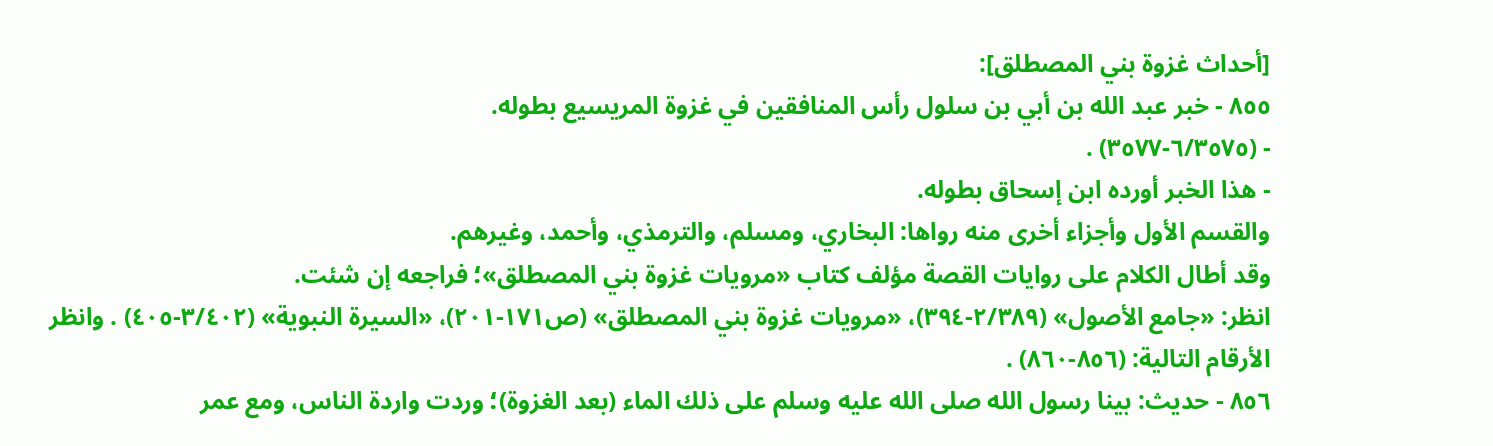[أحداث غزوة بني المصطلق]:
٨٥٥ - خبر عبد الله بن أبي بن سلول رأس المنافقين في غزوة المريسيع بطوله.
- (٦/٣٥٧٥-٣٥٧٧) .
- هذا الخبر أورده ابن إسحاق بطوله.
والقسم الأول وأجزاء أخرى منه رواها: البخاري، ومسلم، والترمذي، وأحمد، وغيرهم.
وقد أطال الكلام على روايات القصة مؤلف كتاب «مرويات غزوة بني المصطلق»؛ فراجعه إن شئت.
انظر: «جامع الأصول» (٢/٣٨٩-٣٩٤)، «مرويات غزوة بني المصطلق» (ص١٧١-٢٠١)، «السيرة النبوية» (٣/٤٠٢-٤٠٥) . وانظر الأرقام التالية: (٨٥٦-٨٦٠) .
٨٥٦ - حديث: بينا رسول الله صلى الله عليه وسلم على ذلك الماء (بعد الغزوة)؛ وردت واردة الناس، ومع عمر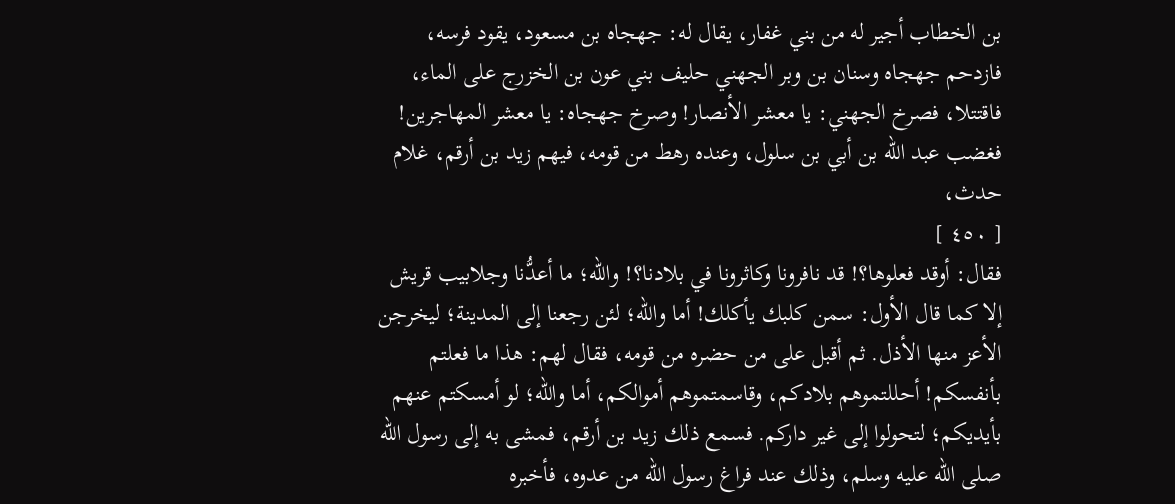بن الخطاب أجير له من بني غفار، يقال له: جهجاه بن مسعود، يقود فرسه، فازدحم جهجاه وسنان بن وبر الجهني حليف بني عون بن الخزرج على الماء، فاقتتلا، فصرخ الجهني: يا معشر الأنصار! وصرخ جهجاه: يا معشر المهاجرين! فغضب عبد الله بن أبي بن سلول، وعنده رهط من قومه، فيهم زيد بن أرقم، غلام حدث،
[ ٤٥٠ ]
فقال: أوقد فعلوها؟! قد نافرونا وكاثرونا في بلادنا؟! والله؛ ما أعدُّنا وجلابيب قريش إلا كما قال الأول: سمن كلبك يأكلك! أما والله؛ لئن رجعنا إلى المدينة؛ ليخرجن الأعز منها الأذل. ثم أقبل على من حضره من قومه، فقال لهم: هذا ما فعلتم بأنفسكم! أحللتموهم بلادكم، وقاسمتموهم أموالكم، أما والله؛ لو أمسكتم عنهم بأيديكم؛ لتحولوا إلى غير داركم. فسمع ذلك زيد بن أرقم، فمشى به إلى رسول الله صلى الله عليه وسلم، وذلك عند فراغ رسول الله من عدوه، فأخبره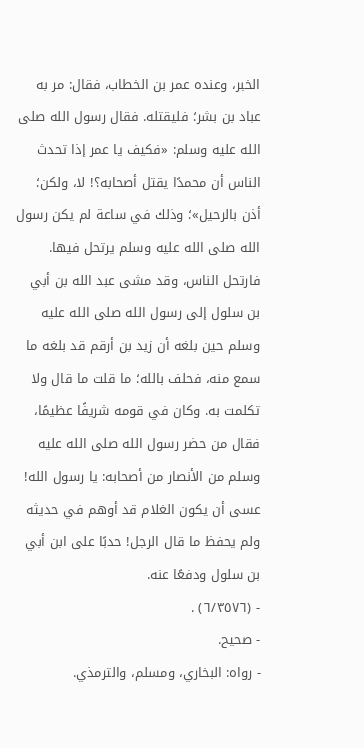الخبر، وعنده عمر بن الخطاب، فقال: مر به عباد بن بشر؛ فليقتله. فقال رسول الله صلى الله عليه وسلم: «فكيف يا عمر إذا تحدث الناس أن محمدًا يقتل أصحابه؟! لا، ولكن؛ أذن بالرحيل»؛ وذلك في ساعة لم يكن رسول الله صلى الله عليه وسلم يرتحل فيها. فارتحل الناس، وقد مشى عبد الله بن أبي بن سلول إلى رسول الله صلى الله عليه وسلم حين بلغه أن زيد بن أرقم قد بلغه ما سمع منه، فحلف بالله؛ ما قلت ما قال ولا تكلمت به. وكان في قومه شريفًا عظيمًا، فقال من حضر رسول الله صلى الله عليه وسلم من الأنصار من أصحابه: يا رسول الله! عسى أن يكون الغلام قد أوهم في حديثه ولم يحفظ ما قال الرجل! حدبًا على ابن أبي بن سلول ودفعًا عنه.
- (٦/٣٥٧٦) .
- صحيح.
- رواه: البخاري، ومسلم، والترمذي.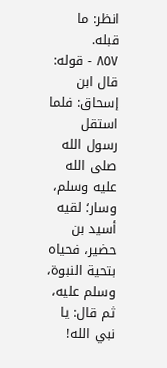انظر: ما قبله.
٨٥٧ - قوله: قال ابن إسحاق: فلما استقل رسول الله صلى الله عليه وسلم، وسار؛ لقيه أسيد بن حضير، فحياه بتحية النبوة، وسلم عليه، ثم قال: يا نبي الله!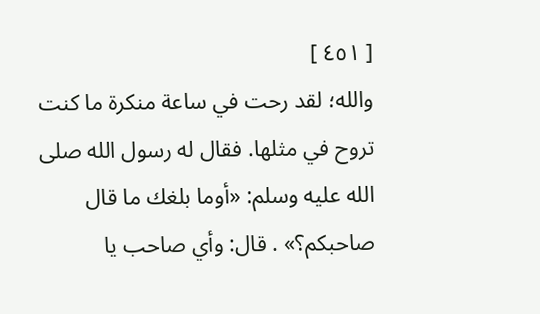[ ٤٥١ ]
والله؛ لقد رحت في ساعة منكرة ما كنت تروح في مثلها. فقال له رسول الله صلى الله عليه وسلم: «أوما بلغك ما قال صاحبكم؟» . قال: وأي صاحب يا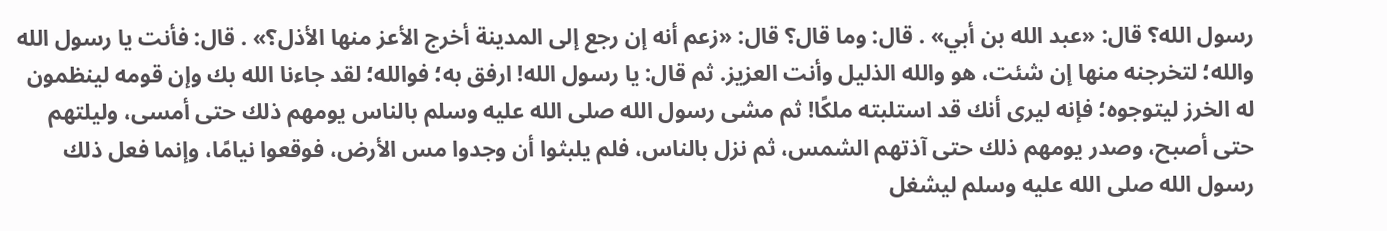رسول الله؟ قال: «عبد الله بن أبي» . قال: وما قال؟ قال: «زعم أنه إن رجع إلى المدينة أخرج الأعز منها الأذل؟» . قال: فأنت يا رسول الله والله؛ لتخرجنه منها إن شئت، هو والله الذليل وأنت العزيز. ثم قال: يا رسول الله! ارفق به؛ فوالله؛ لقد جاءنا الله بك وإن قومه لينظمون له الخرز ليتوجوه؛ فإنه ليرى أنك قد استلبته ملكًا! ثم مشى رسول الله صلى الله عليه وسلم بالناس يومهم ذلك حتى أمسى، وليلتهم حتى أصبح، وصدر يومهم ذلك حتى آذتهم الشمس، ثم نزل بالناس، فلم يلبثوا أن وجدوا مس الأرض، فوقعوا نيامًا، وإنما فعل ذلك رسول الله صلى الله عليه وسلم ليشغل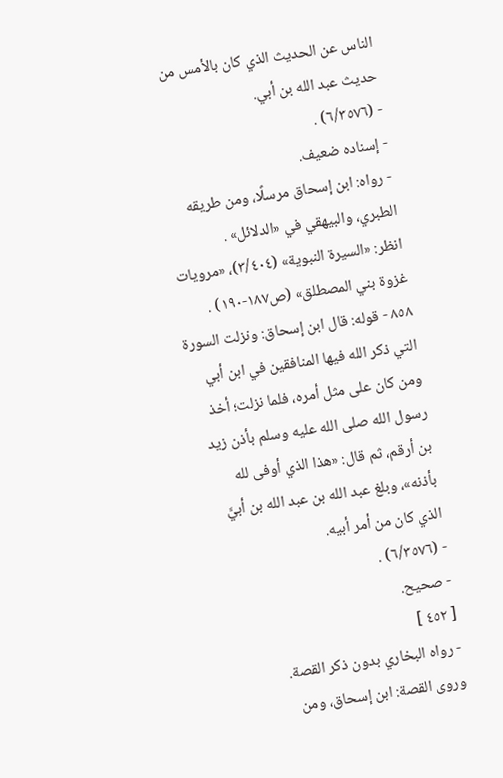الناس عن الحديث الذي كان بالأمس من حديث عبد الله بن أبي.
- (٦/٣٥٧٦) .
- إسناده ضعيف.
- رواه: ابن إسحاق مرسلًا، ومن طريقه الطبري، والبيهقي في «الدلائل» .
انظر: «السيرة النبوية» (٣/٤٠٤)، «مرويات غزوة بني المصطلق» (ص١٨٧-١٩٠) .
٨٥٨ - قوله: قال ابن إسحاق: ونزلت السورة التي ذكر الله فيها المنافقين في ابن أبي ومن كان على مثل أمره، فلما نزلت؛ أخذ رسول الله صلى الله عليه وسلم بأذن زيد بن أرقم، ثم قال: «هذا الذي أوفى لله بأذنه»، وبلغ عبد الله بن عبد الله بن أبيَّ الذي كان من أمر أبيه.
- (٦/٣٥٧٦) .
- صحيح.
[ ٤٥٢ ]
- رواه البخاري بدون ذكر القصة.
وروى القصة: ابن إسحاق، ومن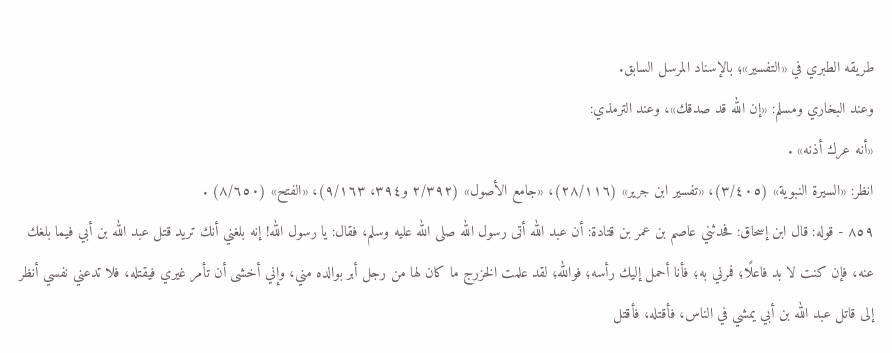طريقه الطبري في «التفسير»؛ بالإسناد المرسل السابق.
وعند البخاري ومسلم: «إن الله قد صدقك»، وعند الترمذي:
«أنه عرك أذنه» .
انظر: «السيرة النبوية» (٣/٤٠٥)، «تفسير ابن جرير» (٢٨/١١٦)، «جامع الأصول» (٢/٣٩٢ و٣٩٤، ٩/١٦٣)، «الفتح» (٨/٦٥٠) .
٨٥٩ - قوله: قال ابن إسحاق: فحدثني عاصم بن عمر بن قتادة: أن عبد الله أتى رسول الله صلى الله عليه وسلم، فقال: يا رسول الله! إنه بلغني أنك تريد قتل عبد الله بن أبي فيما بلغك عنه، فإن كنت لا بد فاعلًا؛ فمرني به؛ فأنا أحمل إليك رأسه؛ فوالله؛ لقد علمت الخزرج ما كان لها من رجل أبر بوالده مني، وإني أخشى أن تأمر غيري فيقتله، فلا تدعني نفسي أنظر إلى قاتل عبد الله بن أبي يمشي في الناس، فأقتله، فأقتل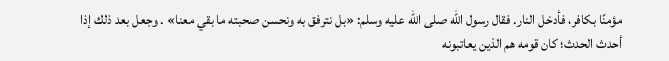مؤمنًا بكافر، فأدخل النار. فقال رسول الله صلى الله عليه وسلم: «بل نترفق به ونحسن صحبته ما بقي معنا» . وجعل بعد ذلك إذا أحدث الحدث؛ كان قومه هم الذين يعاتبونه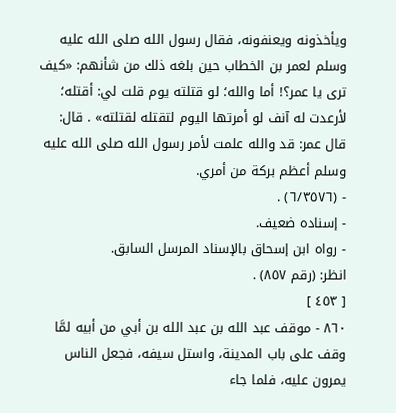ويأخذونه ويعنفونه، فقال رسول الله صلى الله عليه وسلم لعمر بن الخطاب حين بلغه ذلك من شأنهم: «كيف ترى يا عمر؟! أما والله؛ لو قتلته يوم قلت لي: أقتله؛ لأرعدت له آنف لو أمرتها اليوم لتقتله لقتلته» . قال: قال عمر: قد والله علمت لأمر رسول الله صلى الله عليه وسلم أعظم بركة من أمري.
- (٦/٣٥٧٦) .
- إسناده ضعيف.
- رواه ابن إسحاق بالإسناد المرسل السابق.
انظر: (رقم ٨٥٧) .
[ ٤٥٣ ]
٨٦٠ - موقف عبد الله بن عبد الله بن أبي من أبيه لمَّا وقف على باب المدينة، واستل سيفه، فجعل الناس يمرون عليه، فلما جاء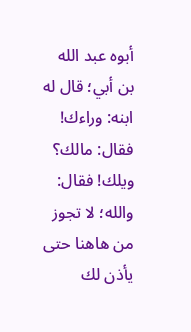أبوه عبد الله بن أبي؛ قال له ابنه: وراءك! فقال: مالك؟ ويلك! فقال: والله؛ لا تجوز من هاهنا حتى يأذن لك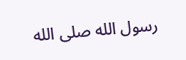رسول الله صلى الله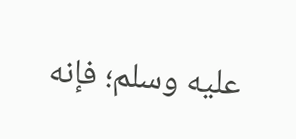عليه وسلم؛ فإنه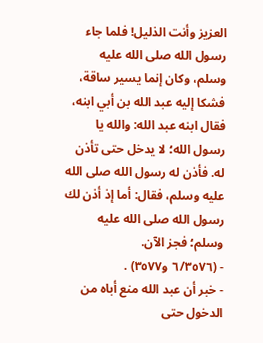العزيز وأنت الذليل! فلما جاء رسول الله صلى الله عليه وسلم، وكان إنما يسير ساقة، فشكا إليه عبد الله بن أبي ابنه، فقال ابنه عبد الله: والله يا رسول الله؛ لا يدخل حتى تأذن له. فأذن له رسول الله صلى الله عليه وسلم، فقال: أما إذ أذن لك رسول الله صلى الله عليه وسلم؛ فجز الآن.
- (٦/٣٥٧٦ و٣٥٧٧) .
- خبر أن عبد الله منع أباه من الدخول حتى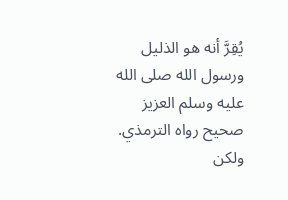يُقِرَّ أنه هو الذليل ورسول الله صلى الله عليه وسلم العزيز صحيح رواه الترمذي.
ولكن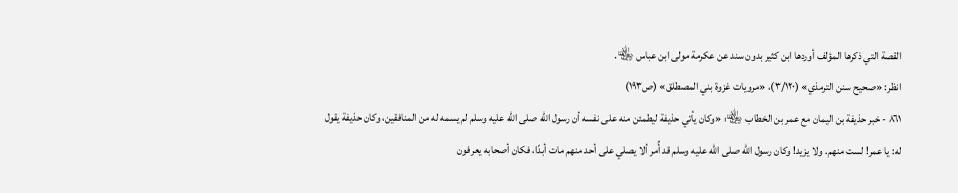القصة التي ذكرها المؤلف أوردها ابن كثير بدون سند عن عكرمة مولى ابن عباس ﵄.
انظر: «صحيح سنن الترمذي» (٣/١٢٠)، «مرويات غزوة بني المصطلق» (ص١٩٣)
٨٦١ - خبر حذيفة بن اليمان مع عمر بن الخطاب ﵄: «وكان يأتي حذيفة ليطمئن منه على نفسه أن رسول الله صلى الله عليه وسلم لم يسمه له من المنافقين، وكان حذيفة يقول له: يا عمر! لست منهم. ولا يزيد! وكان رسول الله صلى الله عليه وسلم قد أُمر ألا يصلي على أحد منهم مات أبدًا، فكان أصحابه يعرفون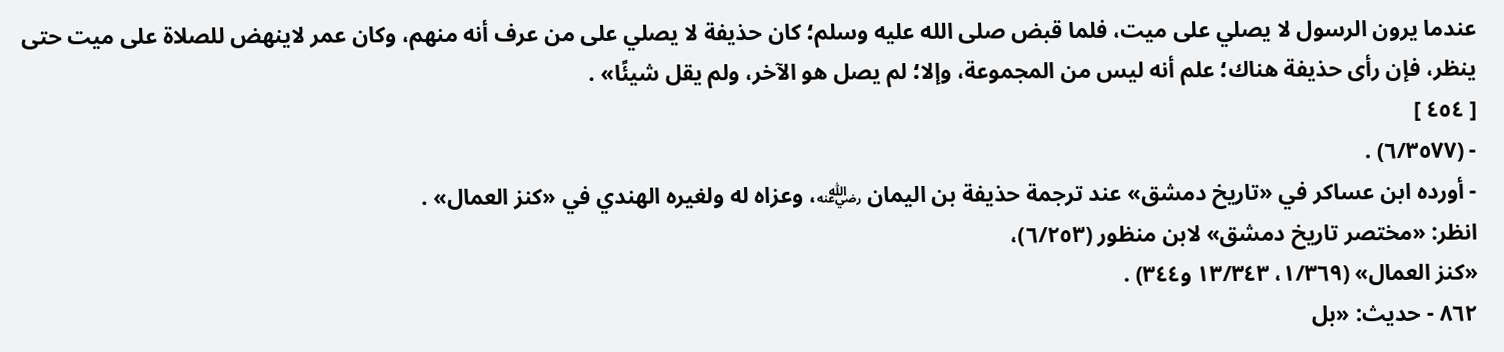عندما يرون الرسول لا يصلي على ميت، فلما قبض صلى الله عليه وسلم؛ كان حذيفة لا يصلي على من عرف أنه منهم، وكان عمر لاينهض للصلاة على ميت حتى ينظر، فإن رأى حذيفة هناك؛ علم أنه ليس من المجموعة، وإلا؛ لم يصل هو الآخر، ولم يقل شيئًا» .
[ ٤٥٤ ]
- (٦/٣٥٧٧) .
- أورده ابن عساكر في «تاريخ دمشق» عند ترجمة حذيفة بن اليمان ﵁، وعزاه له ولغيره الهندي في «كنز العمال» .
انظر: «مختصر تاريخ دمشق» لابن منظور (٦/٢٥٣)،
«كنز العمال» (١/٣٦٩، ١٣/٣٤٣ و٣٤٤) .
٨٦٢ - حديث: «بل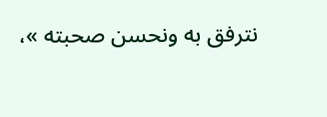نترفق به ونحسن صحبته »،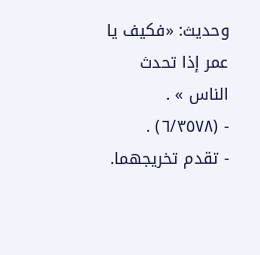وحديث: «فكيف يا عمر إذا تحدث الناس » .
- (٦/٣٥٧٨) .
- تقدم تخريجهما.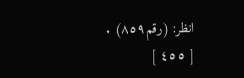انظر: (رقم٨٥٩) .
[ ٤٥٥ ]